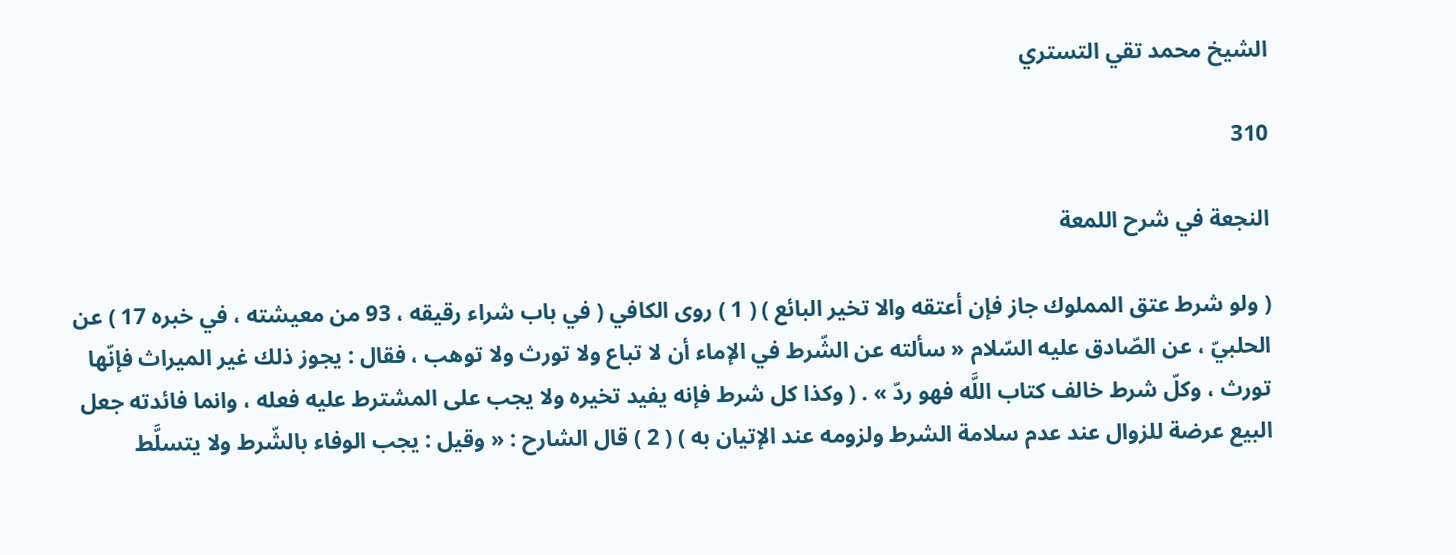الشيخ محمد تقي التستري

310

النجعة في شرح اللمعة

( ولو شرط عتق المملوك جاز فإن أعتقه والا تخير البائع ) ( 1 ) روى الكافي ( في باب شراء رقيقه ، 93 من معيشته ، في خبره 17 ) عن الحلبيّ ، عن الصّادق عليه السّلام « سألته عن الشّرط في الإماء أن لا تباع ولا تورث ولا توهب ، فقال : يجوز ذلك غير الميراث فإنّها تورث ، وكلّ شرط خالف كتاب اللَّه فهو ردّ » . ( وكذا كل شرط فإنه يفيد تخيره ولا يجب على المشترط عليه فعله ، وانما فائدته جعل البيع عرضة للزوال عند عدم سلامة الشرط ولزومه عند الإتيان به ) ( 2 ) قال الشارح : « وقيل : يجب الوفاء بالشّرط ولا يتسلَّط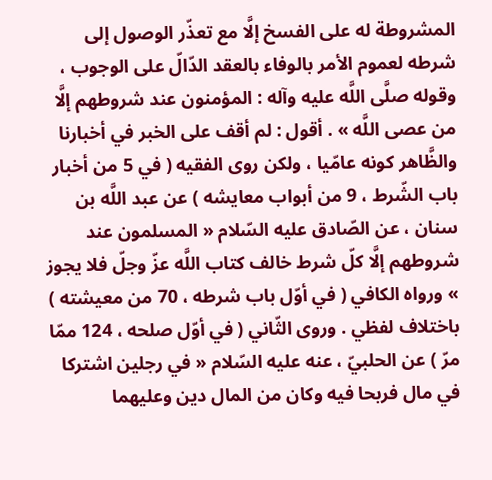المشروطة له على الفسخ إلَّا مع تعذّر الوصول إلى شرطه لعموم الأمر بالوفاء بالعقد الدّالّ على الوجوب ، وقوله صلَّى اللَّه عليه وآله : المؤمنون عند شروطهم إلَّا من عصى اللَّه » . أقول : لم أقف على الخبر في أخبارنا والظَّاهر كونه عامّيا ، ولكن روى الفقيه ( في 5 من أخبار باب الشّرط ، 9 من أبواب معايشه ) عن عبد اللَّه بن سنان ، عن الصّادق عليه السّلام « المسلمون عند شروطهم إلَّا كلّ شرط خالف كتاب اللَّه عزّ وجلّ فلا يجوز » ورواه الكافي ( في أوّل باب شرطه ، 70 من معيشته ) باختلاف لفظي . وروى الثّاني ( في أوّل صلحه ، 124 ممّا مرّ ) عن الحلبيّ ، عنه عليه السّلام « في رجلين اشتركا في مال فربحا فيه وكان من المال دين وعليهما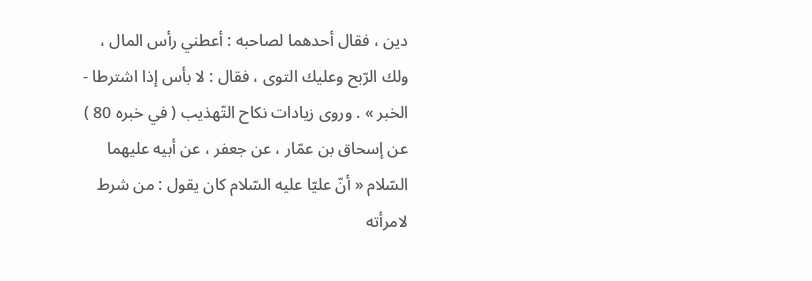دين ، فقال أحدهما لصاحبه : أعطني رأس المال ، ولك الرّبح وعليك التوى ، فقال : لا بأس إذا اشترطا - الخبر » . وروى زيادات نكاح التّهذيب ( في خبره 80 ) عن إسحاق بن عمّار ، عن جعفر ، عن أبيه عليهما السّلام « أنّ عليّا عليه السّلام كان يقول : من شرط لامرأته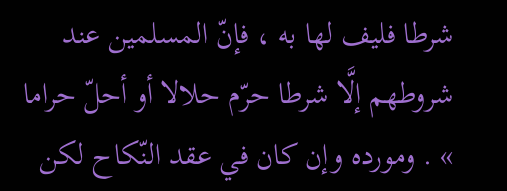شرطا فليف لها به ، فإنّ المسلمين عند شروطهم إلَّا شرطا حرّم حلالا أو أحلّ حراما » . ومورده وإن كان في عقد النّكاح لكن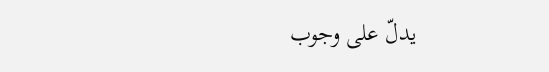يدلّ على وجوب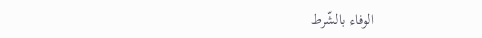الوفاء بالشّرط